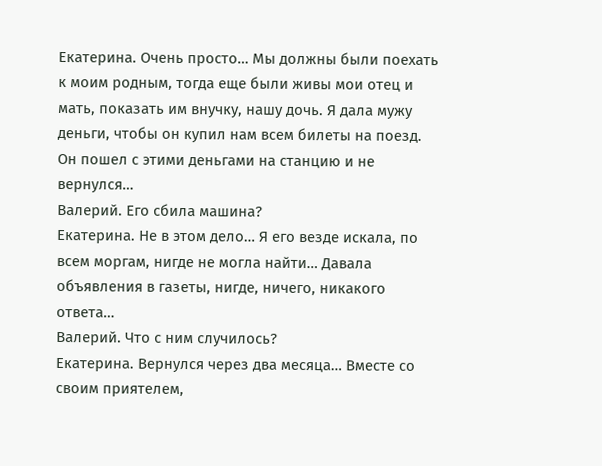Екатерина. Очень просто… Мы должны были поехать к моим родным, тогда еще были живы мои отец и мать, показать им внучку, нашу дочь. Я дала мужу деньги, чтобы он купил нам всем билеты на поезд. Он пошел с этими деньгами на станцию и не вернулся…
Валерий. Его сбила машина?
Екатерина. Не в этом дело… Я его везде искала, по всем моргам, нигде не могла найти… Давала объявления в газеты, нигде, ничего, никакого ответа…
Валерий. Что с ним случилось?
Екатерина. Вернулся через два месяца… Вместе со своим приятелем,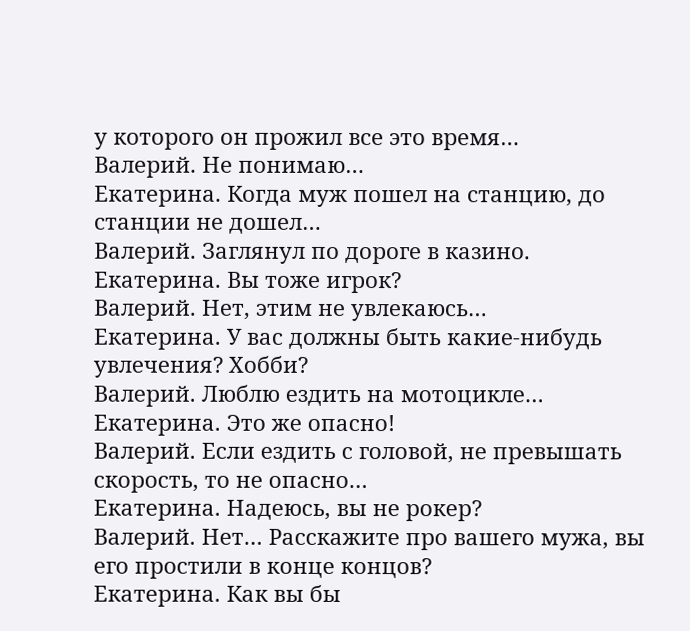у которого он прожил все это время…
Валерий. Не понимаю…
Екатерина. Когда муж пошел на станцию, до станции не дошел…
Валерий. Заглянул по дороге в казино.
Екатерина. Вы тоже игрок?
Валерий. Нет, этим не увлекаюсь…
Екатерина. У вас должны быть какие-нибудь увлечения? Хобби?
Валерий. Люблю ездить на мотоцикле…
Екатерина. Это же опасно!
Валерий. Если ездить с головой, не превышать скорость, то не опасно…
Екатерина. Надеюсь, вы не рокер?
Валерий. Нет… Расскажите про вашего мужа, вы его простили в конце концов?
Екатерина. Как вы бы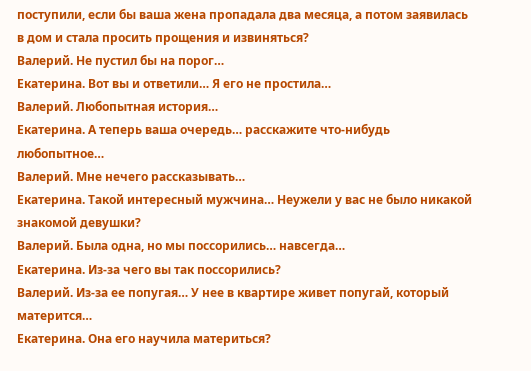поступили, если бы ваша жена пропадала два месяца, а потом заявилась в дом и стала просить прощения и извиняться?
Валерий. Не пустил бы на порог…
Екатерина. Вот вы и ответили… Я его не простила…
Валерий. Любопытная история…
Екатерина. А теперь ваша очередь… расскажите что-нибудь любопытное…
Валерий. Мне нечего рассказывать…
Екатерина. Такой интересный мужчина… Неужели у вас не было никакой знакомой девушки?
Валерий. Была одна, но мы поссорились… навсегда…
Екатерина. Из-за чего вы так поссорились?
Валерий. Из-за ее попугая… У нее в квартире живет попугай, который матерится…
Екатерина. Она его научила материться?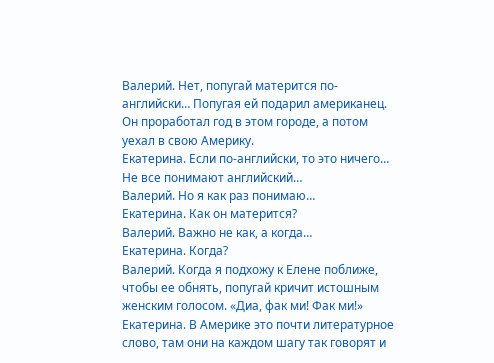Валерий. Нет, попугай матерится по-английски… Попугая ей подарил американец. Он проработал год в этом городе, а потом уехал в свою Америку.
Екатерина. Если по-английски, то это ничего… Не все понимают английский…
Валерий. Но я как раз понимаю…
Екатерина. Как он матерится?
Валерий. Важно не как, а когда…
Екатерина. Когда?
Валерий. Когда я подхожу к Елене поближе, чтобы ее обнять, попугай кричит истошным женским голосом. «Диа, фак ми! Фак ми!»
Екатерина. В Америке это почти литературное слово, там они на каждом шагу так говорят и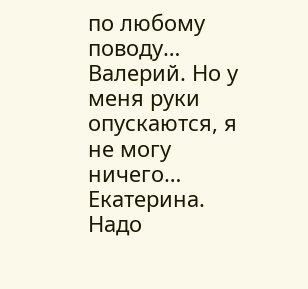по любому поводу…
Валерий. Но у меня руки опускаются, я не могу ничего…
Екатерина. Надо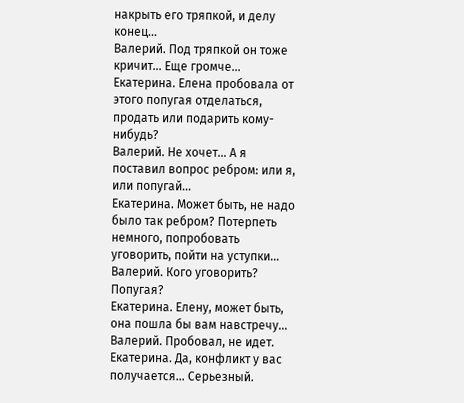накрыть его тряпкой, и делу конец…
Валерий. Под тряпкой он тоже кричит… Еще громче…
Екатерина. Елена пробовала от этого попугая отделаться, продать или подарить кому-нибудь?
Валерий. Не хочет… А я поставил вопрос ребром: или я, или попугай…
Екатерина. Может быть, не надо было так ребром? Потерпеть немного, попробовать уговорить, пойти на уступки…
Валерий. Кого уговорить? Попугая?
Екатерина. Елену, может быть, она пошла бы вам навстречу…
Валерий. Пробовал, не идет.
Екатерина. Да, конфликт у вас получается… Серьезный.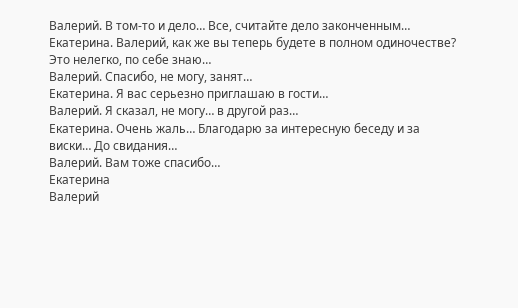Валерий. В том-то и дело… Все, считайте дело законченным…
Екатерина. Валерий, как же вы теперь будете в полном одиночестве? Это нелегко, по себе знаю…
Валерий. Спасибо, не могу, занят…
Екатерина. Я вас серьезно приглашаю в гости…
Валерий. Я сказал, не могу… в другой раз…
Екатерина. Очень жаль… Благодарю за интересную беседу и за виски… До свидания…
Валерий. Вам тоже спасибо…
Екатерина
Валерий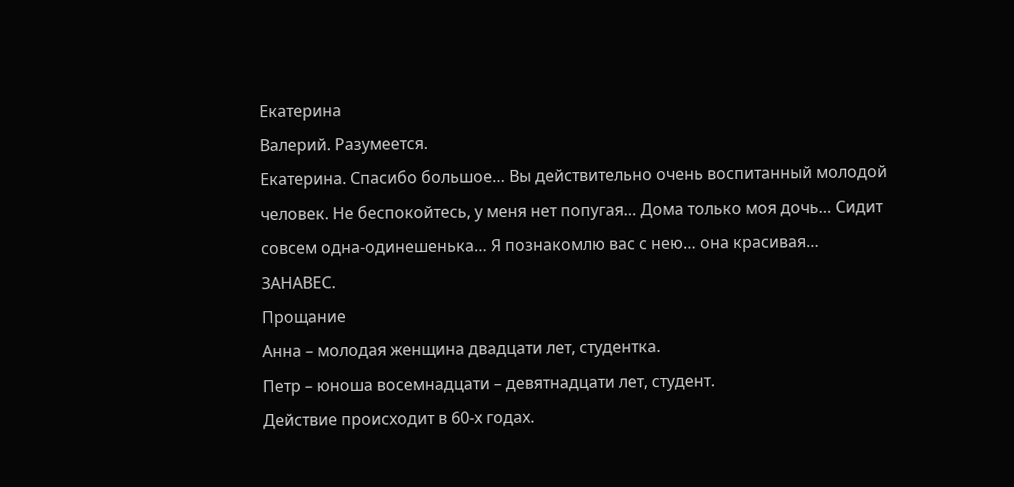Екатерина
Валерий. Разумеется.
Екатерина. Спасибо большое… Вы действительно очень воспитанный молодой человек. Не беспокойтесь, у меня нет попугая… Дома только моя дочь… Сидит совсем одна-одинешенька… Я познакомлю вас с нею… она красивая…
ЗАНАВЕС.
Прощание
Анна – молодая женщина двадцати лет, студентка.
Петр – юноша восемнадцати – девятнадцати лет, студент.
Действие происходит в 60-х годах.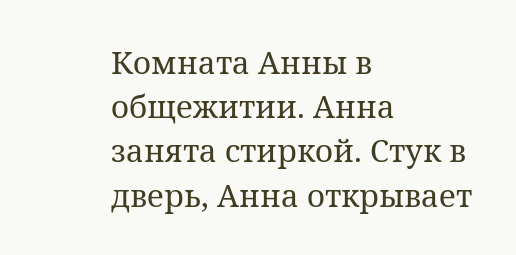Комната Анны в общежитии. Анна занята стиркой. Стук в дверь, Анна открывает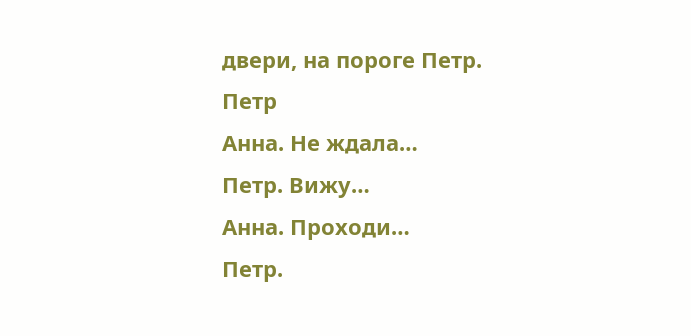двери, на пороге Петр.
Петр
Анна. Не ждала…
Петр. Вижу…
Анна. Проходи…
Петр.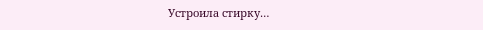Устроила стирку…